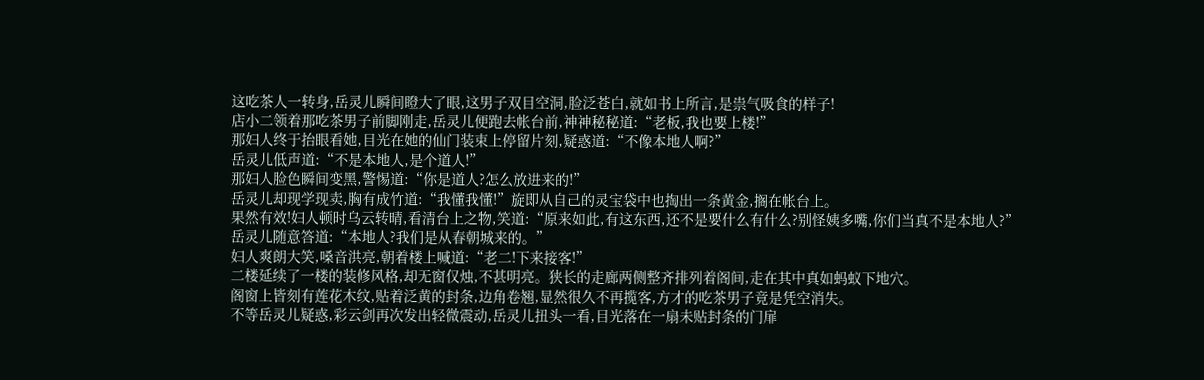这吃茶人一转身,岳灵儿瞬间瞪大了眼,这男子双目空洞,脸泛苍白,就如书上所言,是祟气吸食的样子!
店小二领着那吃茶男子前脚刚走,岳灵儿便跑去帐台前,神神秘秘道:“老板,我也要上楼!”
那妇人终于抬眼看她,目光在她的仙门装束上停留片刻,疑惑道:“不像本地人啊?”
岳灵儿低声道:“不是本地人,是个道人!”
那妇人脸色瞬间变黑,警惕道:“你是道人?怎么放进来的!”
岳灵儿却现学现卖,胸有成竹道:“我懂我懂!”旋即从自己的灵宝袋中也掏出一条黄金,搁在帐台上。
果然有效!妇人顿时乌云转晴,看清台上之物,笑道:“原来如此,有这东西,还不是要什么有什么?别怪姨多嘴,你们当真不是本地人?”
岳灵儿随意答道:“本地人?我们是从春朝城来的。”
妇人爽朗大笑,嗓音洪亮,朝着楼上喊道:“老二!下来接客!”
二楼延续了一楼的装修风格,却无窗仅烛,不甚明亮。狭长的走廊两侧整齐排列着阁间,走在其中真如蚂蚁下地穴。
阁窗上皆刻有莲花木纹,贴着泛黄的封条,边角卷翘,显然很久不再揽客,方才的吃茶男子竟是凭空消失。
不等岳灵儿疑惑,彩云剑再次发出轻微震动,岳灵儿扭头一看,目光落在一扇未贴封条的门扉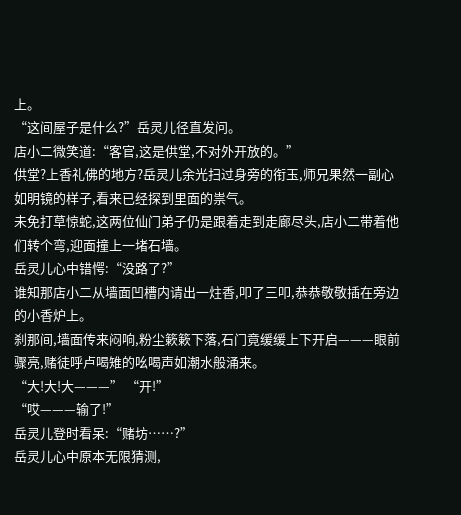上。
“这间屋子是什么?”岳灵儿径直发问。
店小二微笑道:“客官,这是供堂,不对外开放的。”
供堂?上香礼佛的地方?岳灵儿余光扫过身旁的衔玉,师兄果然一副心如明镜的样子,看来已经探到里面的祟气。
未免打草惊蛇,这两位仙门弟子仍是跟着走到走廊尽头,店小二带着他们转个弯,迎面撞上一堵石墙。
岳灵儿心中错愕:“没路了?”
谁知那店小二从墙面凹槽内请出一炷香,叩了三叩,恭恭敬敬插在旁边的小香炉上。
刹那间,墙面传来闷响,粉尘簌簌下落,石门竟缓缓上下开启———眼前骤亮,赌徒呼卢喝雉的吆喝声如潮水般涌来。
“大!大!大———” “开!”
“哎———输了!”
岳灵儿登时看呆:“赌坊……?”
岳灵儿心中原本无限猜测,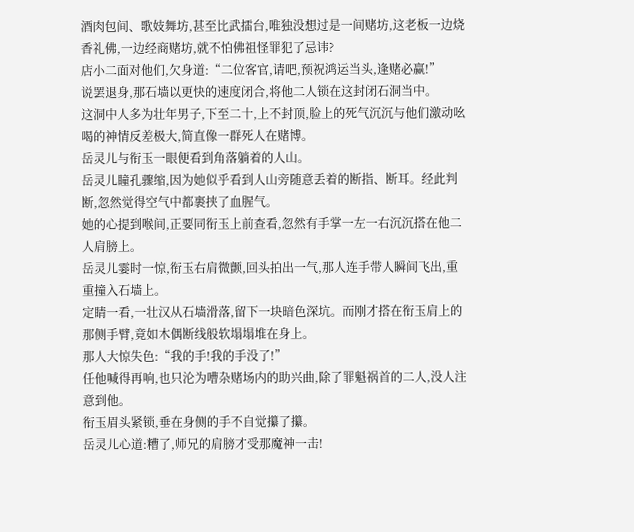酒肉包间、歌妓舞坊,甚至比武擂台,唯独没想过是一间赌坊,这老板一边烧香礼佛,一边经商赌坊,就不怕佛祖怪罪犯了忌讳?
店小二面对他们,欠身道:“二位客官,请吧,预祝鸿运当头,逢赌必赢!”
说罢退身,那石墙以更快的速度闭合,将他二人锁在这封闭石洞当中。
这洞中人多为壮年男子,下至二十,上不封顶,脸上的死气沉沉与他们激动吆喝的神情反差极大,简直像一群死人在赌博。
岳灵儿与衔玉一眼便看到角落躺着的人山。
岳灵儿瞳孔骤缩,因为她似乎看到人山旁随意丢着的断指、断耳。经此判断,忽然觉得空气中都裹挟了血腥气。
她的心提到喉间,正要同衔玉上前查看,忽然有手掌一左一右沉沉搭在他二人肩膀上。
岳灵儿霎时一惊,衔玉右肩微颤,回头拍出一气,那人连手带人瞬间飞出,重重撞入石墙上。
定睛一看,一壮汉从石墙滑落,留下一块暗色深坑。而刚才搭在衔玉肩上的那侧手臂,竟如木偶断线般软塌塌堆在身上。
那人大惊失色:“我的手!我的手没了!”
任他喊得再响,也只沦为嘈杂赌场内的助兴曲,除了罪魁祸首的二人,没人注意到他。
衔玉眉头紧锁,垂在身侧的手不自觉攥了攥。
岳灵儿心道:糟了,师兄的肩膀才受那魔神一击!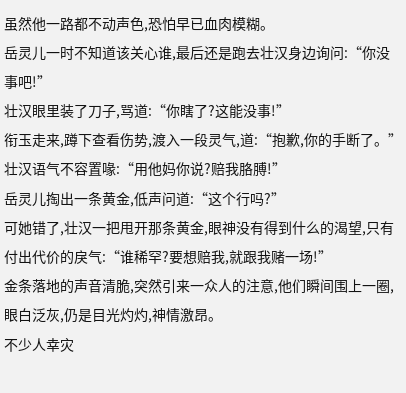虽然他一路都不动声色,恐怕早已血肉模糊。
岳灵儿一时不知道该关心谁,最后还是跑去壮汉身边询问:“你没事吧!”
壮汉眼里装了刀子,骂道:“你瞎了?这能没事!”
衔玉走来,蹲下查看伤势,渡入一段灵气,道:“抱歉,你的手断了。”
壮汉语气不容置喙:“用他妈你说?赔我胳膊!”
岳灵儿掏出一条黄金,低声问道:“这个行吗?”
可她错了,壮汉一把甩开那条黄金,眼神没有得到什么的渴望,只有付出代价的戾气:“谁稀罕?要想赔我,就跟我赌一场!”
金条落地的声音清脆,突然引来一众人的注意,他们瞬间围上一圈,眼白泛灰,仍是目光灼灼,神情激昂。
不少人幸灾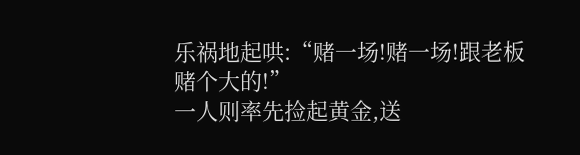乐祸地起哄:“赌一场!赌一场!跟老板赌个大的!”
一人则率先捡起黄金,送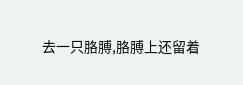去一只胳膊,胳膊上还留着